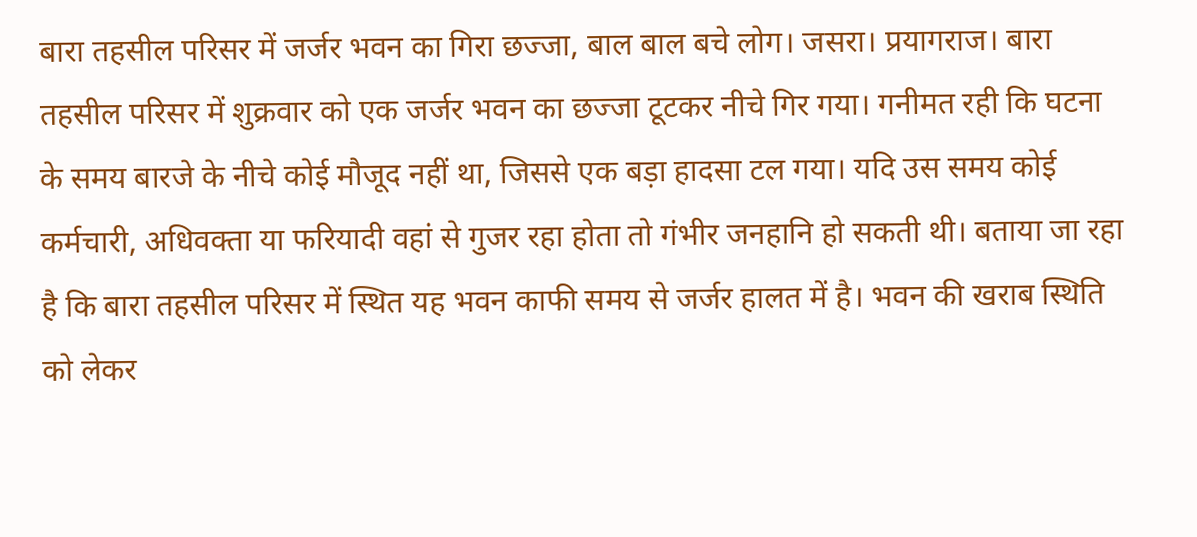बारा तहसील परिसर में जर्जर भवन का गिरा छज्जा, बाल बाल बचे लोग। जसरा। प्रयागराज। बारा तहसील परिसर में शुक्रवार को एक जर्जर भवन का छज्जा टूटकर नीचे गिर गया। गनीमत रही कि घटना के समय बारजे के नीचे कोई मौजूद नहीं था, जिससे एक बड़ा हादसा टल गया। यदि उस समय कोई कर्मचारी, अधिवक्ता या फरियादी वहां से गुजर रहा होता तो गंभीर जनहानि हो सकती थी। बताया जा रहा है कि बारा तहसील परिसर में स्थित यह भवन काफी समय से जर्जर हालत में है। भवन की खराब स्थिति को लेकर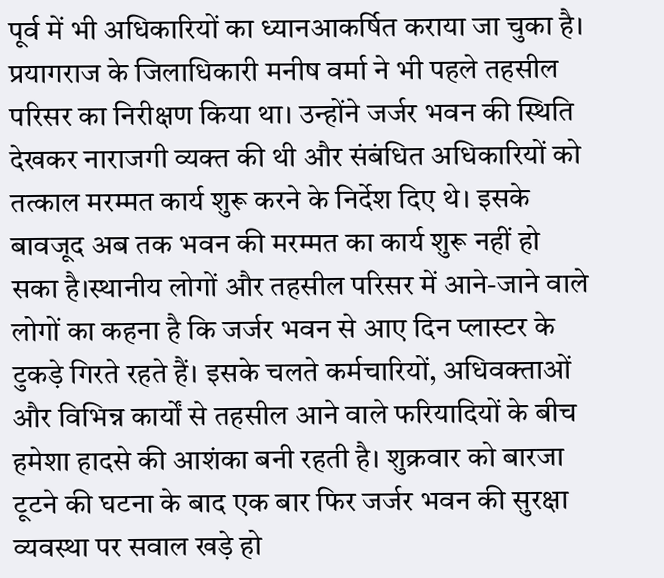पूर्व में भी अधिकारियों का ध्यानआकर्षित कराया जा चुका है। प्रयागराज के जिलाधिकारी मनीष वर्मा ने भी पहले तहसील परिसर का निरीक्षण किया था। उन्होंने जर्जर भवन की स्थिति देखकर नाराजगी व्यक्त की थी और संबंधित अधिकारियों को तत्काल मरम्मत कार्य शुरू करने के निर्देश दिए थे। इसके बावजूद अब तक भवन की मरम्मत का कार्य शुरू नहीं हो सका है।स्थानीय लोगों और तहसील परिसर में आने-जाने वाले लोगों का कहना है कि जर्जर भवन से आए दिन प्लास्टर के टुकड़े गिरते रहते हैं। इसके चलते कर्मचारियों, अधिवक्ताओं और विभिन्न कार्यों से तहसील आने वाले फरियादियों के बीच हमेशा हादसे की आशंका बनी रहती है। शुक्रवार को बारजा टूटने की घटना के बाद एक बार फिर जर्जर भवन की सुरक्षा व्यवस्था पर सवाल खड़े हो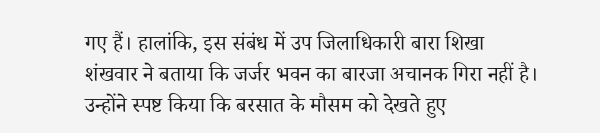गए हैं। हालांकि, इस संबंध में उप जिलाधिकारी बारा शिखा शंखवार ने बताया कि जर्जर भवन का बारजा अचानक गिरा नहीं है। उन्होंने स्पष्ट किया कि बरसात के मौसम को देखते हुए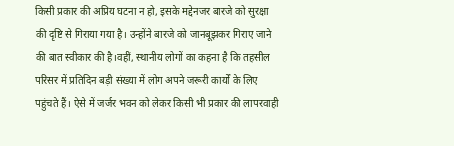किसी प्रकार की अप्रिय घटना न हो, इसके मद्देनजर बारजे को सुरक्षा की दृष्टि से गिराया गया है। उन्होंने बारजे को जानबूझकर गिराए जाने की बात स्वीकार की है।वहीं, स्थानीय लोगों का कहना है कि तहसील परिसर में प्रतिदिन बड़ी संख्या में लोग अपने जरूरी कार्यों के लिए पहुंचते हैं। ऐसे में जर्जर भवन को लेकर किसी भी प्रकार की लापरवाही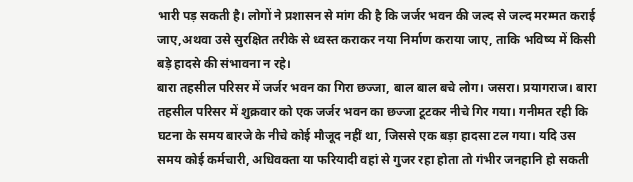भारी पड़ सकती है। लोगों ने प्रशासन से मांग की है कि जर्जर भवन की जल्द से जल्द मरम्मत कराई जाए,अथवा उसे सुरक्षित तरीके से ध्वस्त कराकर नया निर्माण कराया जाए, ताकि भविष्य में किसी बड़े हादसे की संभावना न रहे।
बारा तहसील परिसर में जर्जर भवन का गिरा छज्जा, बाल बाल बचे लोग। जसरा। प्रयागराज। बारा तहसील परिसर में शुक्रवार को एक जर्जर भवन का छज्जा टूटकर नीचे गिर गया। गनीमत रही कि घटना के समय बारजे के नीचे कोई मौजूद नहीं था, जिससे एक बड़ा हादसा टल गया। यदि उस समय कोई कर्मचारी, अधिवक्ता या फरियादी वहां से गुजर रहा होता तो गंभीर जनहानि हो सकती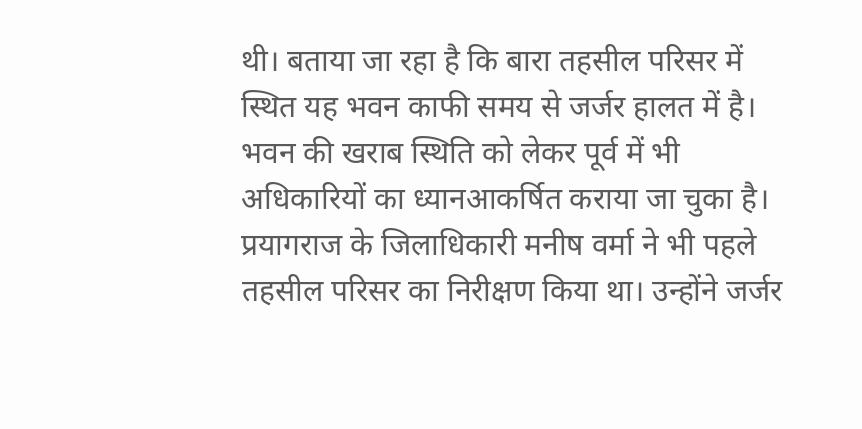थी। बताया जा रहा है कि बारा तहसील परिसर में स्थित यह भवन काफी समय से जर्जर हालत में है। भवन की खराब स्थिति को लेकर पूर्व में भी अधिकारियों का ध्यानआकर्षित कराया जा चुका है। प्रयागराज के जिलाधिकारी मनीष वर्मा ने भी पहले तहसील परिसर का निरीक्षण किया था। उन्होंने जर्जर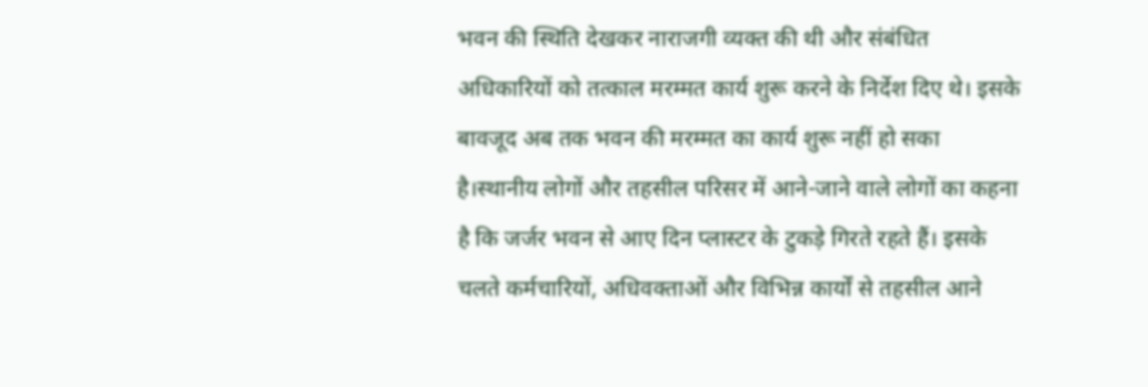भवन की स्थिति देखकर नाराजगी व्यक्त की थी और संबंधित अधिकारियों को तत्काल मरम्मत कार्य शुरू करने के निर्देश दिए थे। इसके बावजूद अब तक भवन की मरम्मत का कार्य शुरू नहीं हो सका है।स्थानीय लोगों और तहसील परिसर में आने-जाने वाले लोगों का कहना है कि जर्जर भवन से आए दिन प्लास्टर के टुकड़े गिरते रहते हैं। इसके चलते कर्मचारियों, अधिवक्ताओं और विभिन्न कार्यों से तहसील आने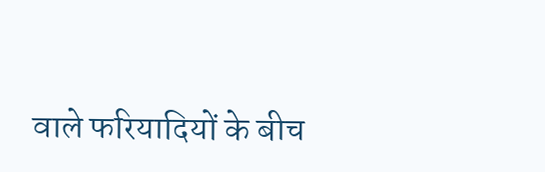वाले फरियादियों के बीच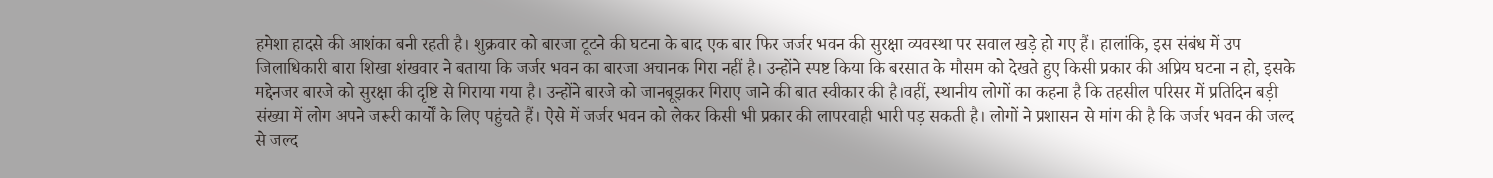हमेशा हादसे की आशंका बनी रहती है। शुक्रवार को बारजा टूटने की घटना के बाद एक बार फिर जर्जर भवन की सुरक्षा व्यवस्था पर सवाल खड़े हो गए हैं। हालांकि, इस संबंध में उप जिलाधिकारी बारा शिखा शंखवार ने बताया कि जर्जर भवन का बारजा अचानक गिरा नहीं है। उन्होंने स्पष्ट किया कि बरसात के मौसम को देखते हुए किसी प्रकार की अप्रिय घटना न हो, इसके मद्देनजर बारजे को सुरक्षा की दृष्टि से गिराया गया है। उन्होंने बारजे को जानबूझकर गिराए जाने की बात स्वीकार की है।वहीं, स्थानीय लोगों का कहना है कि तहसील परिसर में प्रतिदिन बड़ी संख्या में लोग अपने जरूरी कार्यों के लिए पहुंचते हैं। ऐसे में जर्जर भवन को लेकर किसी भी प्रकार की लापरवाही भारी पड़ सकती है। लोगों ने प्रशासन से मांग की है कि जर्जर भवन की जल्द से जल्द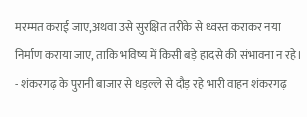मरम्मत कराई जाए,अथवा उसे सुरक्षित तरीके से ध्वस्त कराकर नया निर्माण कराया जाए, ताकि भविष्य में किसी बड़े हादसे की संभावना न रहे।
- शंकरगढ़ के पुरानी बाजार से धड़ल्ले से दौड़ रहे भारी वाहन शंकरगढ़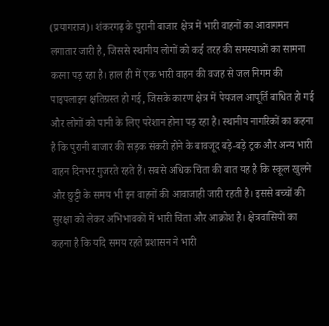(प्रयागराज)। शंकरगढ़ के पुरानी बाजार क्षेत्र में भारी वाहनों का आवागमन लगातार जारी है, जिससे स्थानीय लोगों को कई तरह की समस्याओं का सामना करना पड़ रहा है। हाल ही में एक भारी वाहन की वजह से जल निगम की पाइपलाइन क्षतिग्रस्त हो गई, जिसके कारण क्षेत्र में पेयजल आपूर्ति बाधित हो गई और लोगों को पानी के लिए परेशान होना पड़ रहा है। स्थानीय नागरिकों का कहना है कि पुरानी बाजार की सड़क संकरी होने के बावजूद बड़े-बड़े ट्रक और अन्य भारी वाहन दिनभर गुजरते रहते हैं। सबसे अधिक चिंता की बात यह है कि स्कूल खुलने और छुट्टी के समय भी इन वाहनों की आवाजाही जारी रहती है। इससे बच्चों की सुरक्षा को लेकर अभिभावकों में भारी चिंता और आक्रोश है। क्षेत्रवासियों का कहना है कि यदि समय रहते प्रशासन ने भारी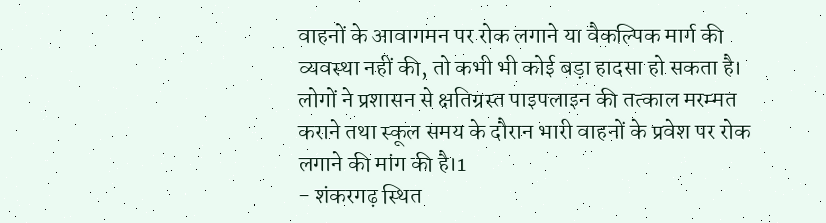वाहनों के आवागमन पर रोक लगाने या वैकल्पिक मार्ग की व्यवस्था नहीं की, तो कभी भी कोई बड़ा हादसा हो सकता है। लोगों ने प्रशासन से क्षतिग्रस्त पाइपलाइन की तत्काल मरम्मत कराने तथा स्कूल समय के दौरान भारी वाहनों के प्रवेश पर रोक लगाने की मांग की है।1
- शंकरगढ़ स्थित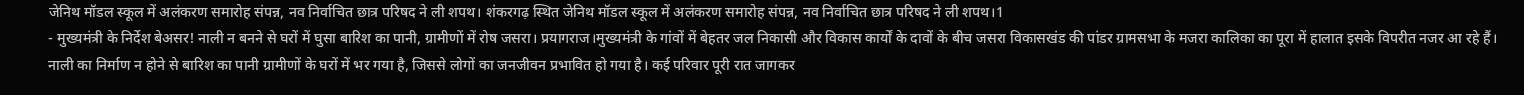जेनिथ मॉडल स्कूल में अलंकरण समारोह संपन्न, नव निर्वाचित छात्र परिषद ने ली शपथ। शंकरगढ़ स्थित जेनिथ मॉडल स्कूल में अलंकरण समारोह संपन्न, नव निर्वाचित छात्र परिषद ने ली शपथ।1
- मुख्यमंत्री के निर्देश बेअसर! नाली न बनने से घरों में घुसा बारिश का पानी, ग्रामीणों में रोष जसरा। प्रयागराज।मुख्यमंत्री के गांवों में बेहतर जल निकासी और विकास कार्यों के दावों के बीच जसरा विकासखंड की पांडर ग्रामसभा के मजरा कालिका का पूरा में हालात इसके विपरीत नजर आ रहे हैं। नाली का निर्माण न होने से बारिश का पानी ग्रामीणों के घरों में भर गया है, जिससे लोगों का जनजीवन प्रभावित हो गया है। कई परिवार पूरी रात जागकर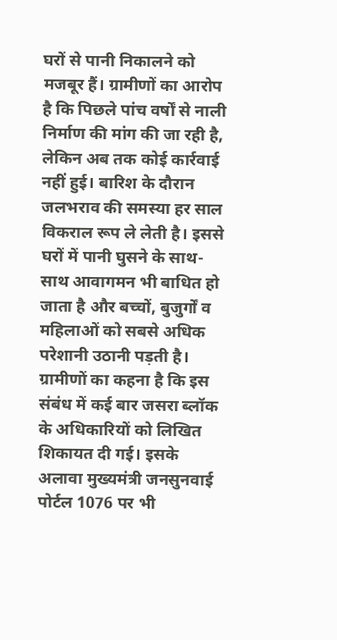घरों से पानी निकालने को मजबूर हैं। ग्रामीणों का आरोप है कि पिछले पांच वर्षों से नाली निर्माण की मांग की जा रही है, लेकिन अब तक कोई कार्रवाई नहीं हुई। बारिश के दौरान जलभराव की समस्या हर साल विकराल रूप ले लेती है। इससे घरों में पानी घुसने के साथ-साथ आवागमन भी बाधित हो जाता है और बच्चों, बुजुर्गों व महिलाओं को सबसे अधिक परेशानी उठानी पड़ती है। ग्रामीणों का कहना है कि इस संबंध में कई बार जसरा ब्लॉक के अधिकारियों को लिखित शिकायत दी गई। इसके अलावा मुख्यमंत्री जनसुनवाई पोर्टल 1076 पर भी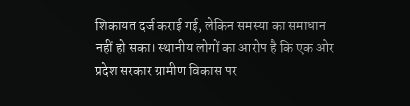शिकायत दर्ज कराई गई, लेकिन समस्या का समाधान नहीं हो सका। स्थानीय लोगों का आरोप है कि एक ओर प्रदेश सरकार ग्रामीण विकास पर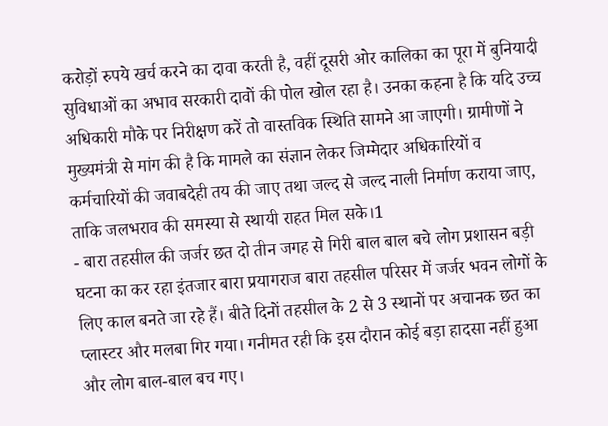करोड़ों रुपये खर्च करने का दावा करती है, वहीं दूसरी ओर कालिका का पूरा में बुनियादी सुविधाओं का अभाव सरकारी दावों की पोल खोल रहा है। उनका कहना है कि यदि उच्च अधिकारी मौके पर निरीक्षण करें तो वास्तविक स्थिति सामने आ जाएगी। ग्रामीणों ने मुख्यमंत्री से मांग की है कि मामले का संज्ञान लेकर जिम्मेदार अधिकारियों व कर्मचारियों की जवाबदेही तय की जाए तथा जल्द से जल्द नाली निर्माण कराया जाए, ताकि जलभराव की समस्या से स्थायी राहत मिल सके।1
- बारा तहसील की जर्जर छत दो तीन जगह से गिरी बाल बाल बचे लोग प्रशासन बड़ी घटना का कर रहा इंतजार बारा प्रयागराज बारा तहसील परिसर में जर्जर भवन लोगों के लिए काल बनते जा रहे हैं। बीते दिनों तहसील के 2 से 3 स्थानों पर अचानक छत का प्लास्टर और मलबा गिर गया। गनीमत रही कि इस दौरान कोई बड़ा हादसा नहीं हुआ और लोग बाल-बाल बच गए।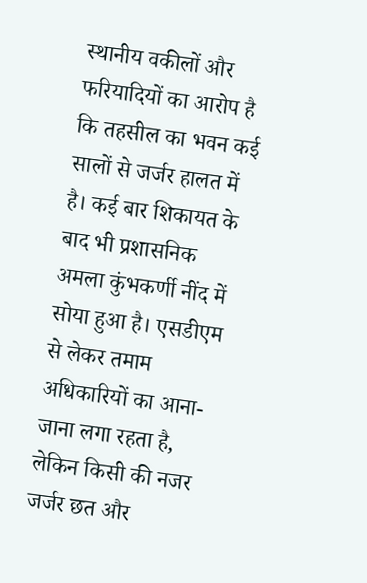स्थानीय वकीलों और फरियादियों का आरोप है कि तहसील का भवन कई सालों से जर्जर हालत में है। कई बार शिकायत के बाद भी प्रशासनिक अमला कुंभकर्णी नींद में सोया हुआ है। एसडीएम से लेकर तमाम अधिकारियों का आना-जाना लगा रहता है, लेकिन किसी की नजर जर्जर छत और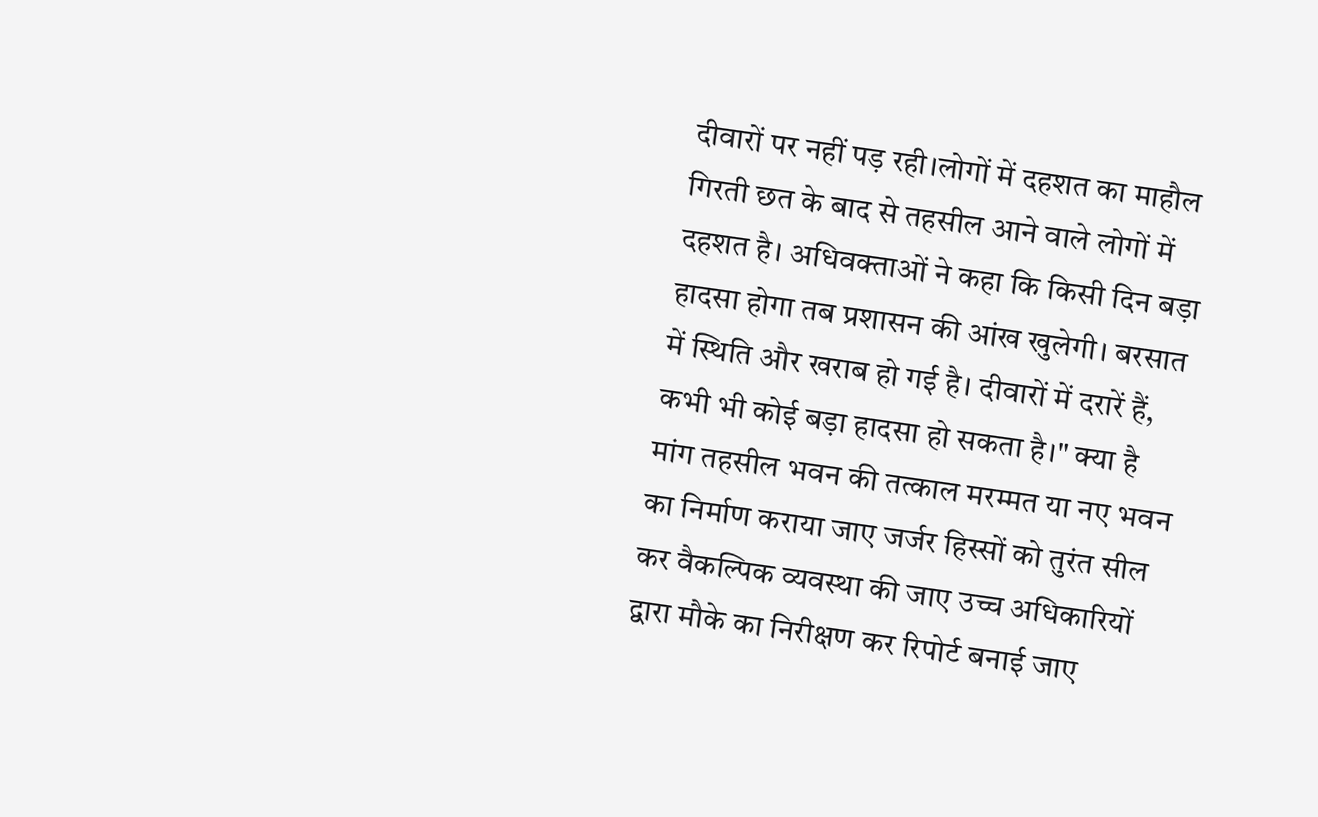दीवारों पर नहीं पड़ रही।लोगों में दहशत का माहौल गिरती छत के बाद से तहसील आने वाले लोगों में दहशत है। अधिवक्ताओं ने कहा कि किसी दिन बड़ा हादसा होगा तब प्रशासन की आंख खुलेगी। बरसात में स्थिति और खराब हो गई है। दीवारों में दरारें हैं, कभी भी कोई बड़ा हादसा हो सकता है।" क्या है मांग तहसील भवन की तत्काल मरम्मत या नए भवन का निर्माण कराया जाए जर्जर हिस्सों को तुरंत सील कर वैकल्पिक व्यवस्था की जाए उच्च अधिकारियों द्वारा मौके का निरीक्षण कर रिपोर्ट बनाई जाए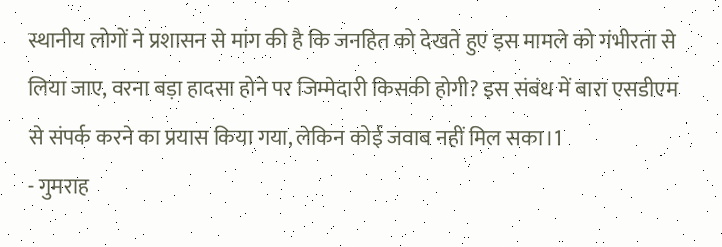स्थानीय लोगों ने प्रशासन से मांग की है कि जनहित को देखते हुए इस मामले को गंभीरता से लिया जाए, वरना बड़ा हादसा होने पर जिम्मेदारी किसकी होगी? इस संबंध में बारा एसडीएम से संपर्क करने का प्रयास किया गया, लेकिन कोई जवाब नहीं मिल सका।1
- गुमराह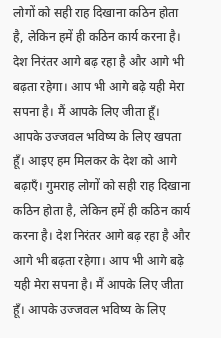लोगों को सही राह दिखाना कठिन होता है, लेकिन हमें ही कठिन कार्य करना है। देश निरंतर आगे बढ़ रहा है और आगे भी बढ़ता रहेगा। आप भी आगे बढ़े यही मेरा सपना है। मैं आपके लिए जीता हूँ। आपके उज्जवल भविष्य के लिए खपता हूँ। आइए हम मिलकर के देश को आगे बढ़ाएँ। गुमराह लोगों को सही राह दिखाना कठिन होता है, लेकिन हमें ही कठिन कार्य करना है। देश निरंतर आगे बढ़ रहा है और आगे भी बढ़ता रहेगा। आप भी आगे बढ़े यही मेरा सपना है। मैं आपके लिए जीता हूँ। आपके उज्जवल भविष्य के लिए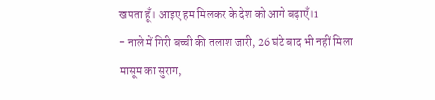खपता हूँ। आइए हम मिलकर के देश को आगे बढ़ाएँ।1
- नाले में गिरी बच्ची की तलाश जारी, 26 घंटे बाद भी नहीं मिला मासूम का सुराग,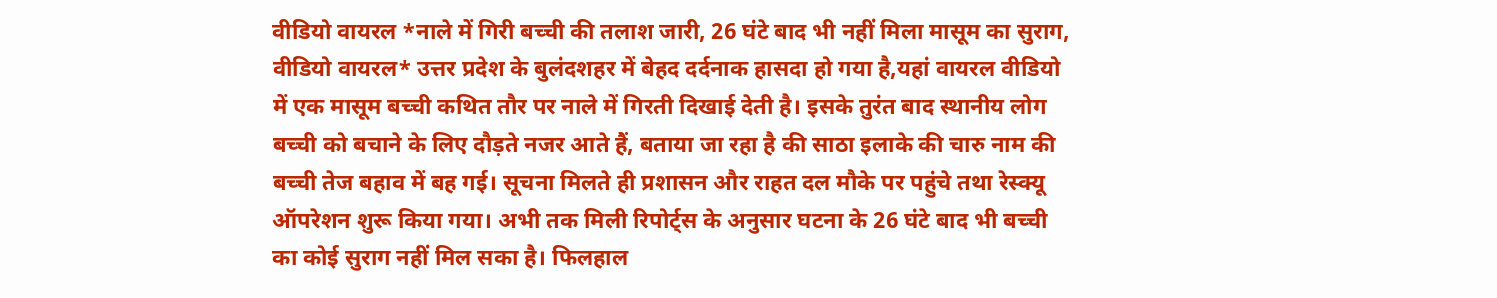वीडियो वायरल *नाले में गिरी बच्ची की तलाश जारी, 26 घंटे बाद भी नहीं मिला मासूम का सुराग, वीडियो वायरल* उत्तर प्रदेश के बुलंदशहर में बेहद दर्दनाक हासदा हो गया है,यहां वायरल वीडियो में एक मासूम बच्ची कथित तौर पर नाले में गिरती दिखाई देती है। इसके तुरंत बाद स्थानीय लोग बच्ची को बचाने के लिए दौड़ते नजर आते हैं, बताया जा रहा है की साठा इलाके की चारु नाम की बच्ची तेज बहाव में बह गई। सूचना मिलते ही प्रशासन और राहत दल मौके पर पहुंचे तथा रेस्क्यू ऑपरेशन शुरू किया गया। अभी तक मिली रिपोर्ट्स के अनुसार घटना के 26 घंटे बाद भी बच्ची का कोई सुराग नहीं मिल सका है। फिलहाल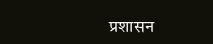प्रशासन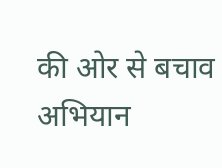की ओर से बचाव अभियान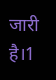जारी है।1